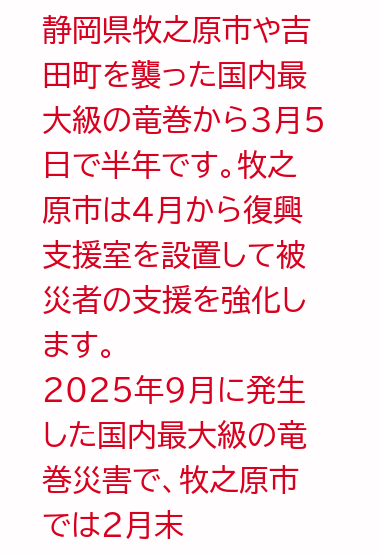静岡県牧之原市や吉田町を襲った国内最大級の竜巻から3月5日で半年です。牧之原市は4月から復興支援室を設置して被災者の支援を強化します。
2025年9月に発生した国内最大級の竜巻災害で、牧之原市では2月末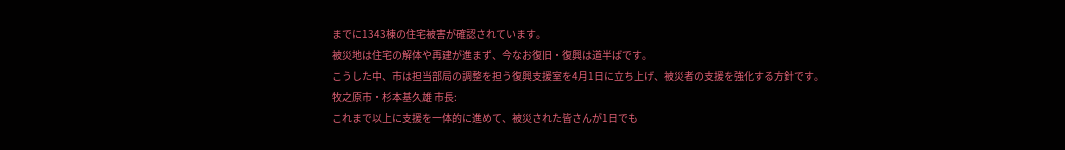までに1343棟の住宅被害が確認されています。
被災地は住宅の解体や再建が進まず、今なお復旧・復興は道半ばです。
こうした中、市は担当部局の調整を担う復興支援室を4月1日に立ち上げ、被災者の支援を強化する方針です。
牧之原市・杉本基久雄 市長:
これまで以上に支援を一体的に進めて、被災された皆さんが1日でも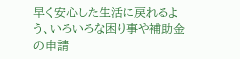早く安心した生活に戻れるよう、いろいろな困り事や補助金の申請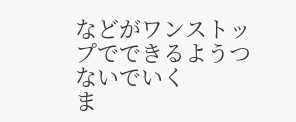などがワンストップでできるようつないでいく
ま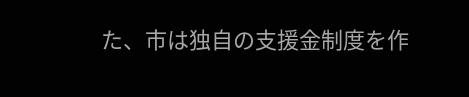た、市は独自の支援金制度を作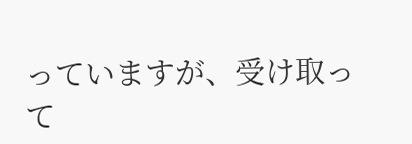っていますが、受け取って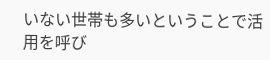いない世帯も多いということで活用を呼び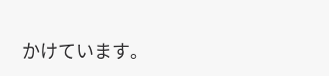かけています。